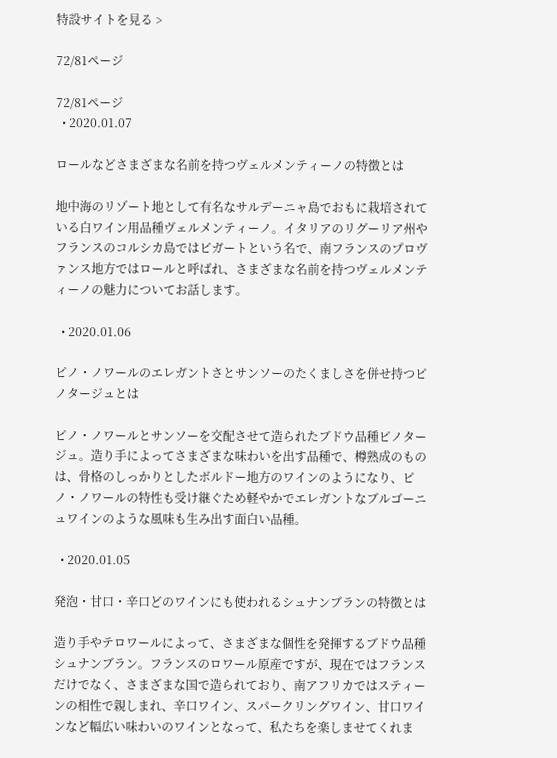特設サイトを見る >

72/81ページ

72/81ページ
  • 2020.01.07

ロールなどさまざまな名前を持つヴェルメンティーノの特徴とは

地中海のリゾート地として有名なサルデーニャ島でおもに栽培されている白ワイン用品種ヴェルメンティーノ。イタリアのリグーリア州やフランスのコルシカ島ではピガートという名で、南フランスのプロヴァンス地方ではロールと呼ばれ、さまざまな名前を持つヴェルメンティーノの魅力についてお話します。

  • 2020.01.06

ピノ・ノワールのエレガントさとサンソーのたくましさを併せ持つピノタージュとは

ピノ・ノワールとサンソーを交配させて造られたブドウ品種ピノタージュ。造り手によってさまざまな味わいを出す品種で、樽熟成のものは、骨格のしっかりとしたボルドー地方のワインのようになり、ピノ・ノワールの特性も受け継ぐため軽やかでエレガントなブルゴーニュワインのような風味も生み出す面白い品種。

  • 2020.01.05

発泡・甘口・辛口どのワインにも使われるシュナンブランの特徴とは

造り手やテロワールによって、さまざまな個性を発揮するブドウ品種シュナンブラン。フランスのロワール原産ですが、現在ではフランスだけでなく、さまざまな国で造られており、南アフリカではスティーンの相性で親しまれ、辛口ワイン、スパークリングワイン、甘口ワインなど幅広い味わいのワインとなって、私たちを楽しませてくれま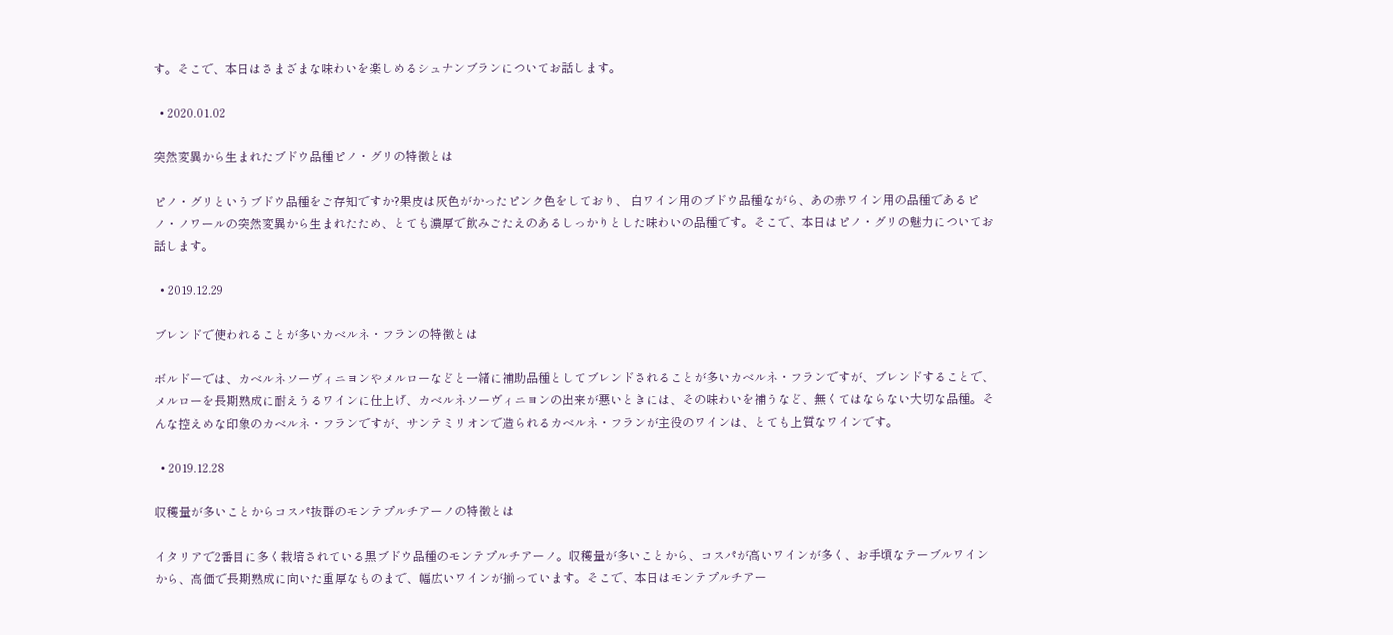す。そこで、本日はさまざまな味わいを楽しめるシュナンブランについてお話します。

  • 2020.01.02

突然変異から生まれたブドウ品種ピノ・グリの特徴とは

ピノ・グリというブドウ品種をご存知ですか?果皮は灰色がかったピンク色をしており、 白ワイン用のブドウ品種ながら、あの赤ワイン用の品種であるピノ・ノワールの突然変異から生まれたため、とても濃厚で飲みごたえのあるしっかりとした味わいの品種です。そこで、本日はピノ・グリの魅力についてお話します。

  • 2019.12.29

ブレンドで使われることが多いカベルネ・フランの特徴とは

ボルドーでは、カベルネソーヴィニヨンやメルローなどと一緒に補助品種としてブレンドされることが多いカベルネ・フランですが、ブレンドすることで、メルローを長期熟成に耐えうるワインに仕上げ、カベルネソーヴィニヨンの出来が悪いときには、その味わいを補うなど、無くてはならない大切な品種。そんな控えめな印象のカベルネ・フランですが、サンテミリオンで造られるカベルネ・フランが主役のワインは、とても上質なワインです。

  • 2019.12.28

収穫量が多いことからコスパ抜群のモンテプルチアーノの特徴とは

イタリアで2番目に多く栽培されている黒ブドウ品種のモンテプルチアーノ。収穫量が多いことから、コスパが高いワインが多く、お手頃なテーブルワインから、高価で長期熟成に向いた重厚なものまで、幅広いワインが揃っています。そこで、本日はモンテプルチアー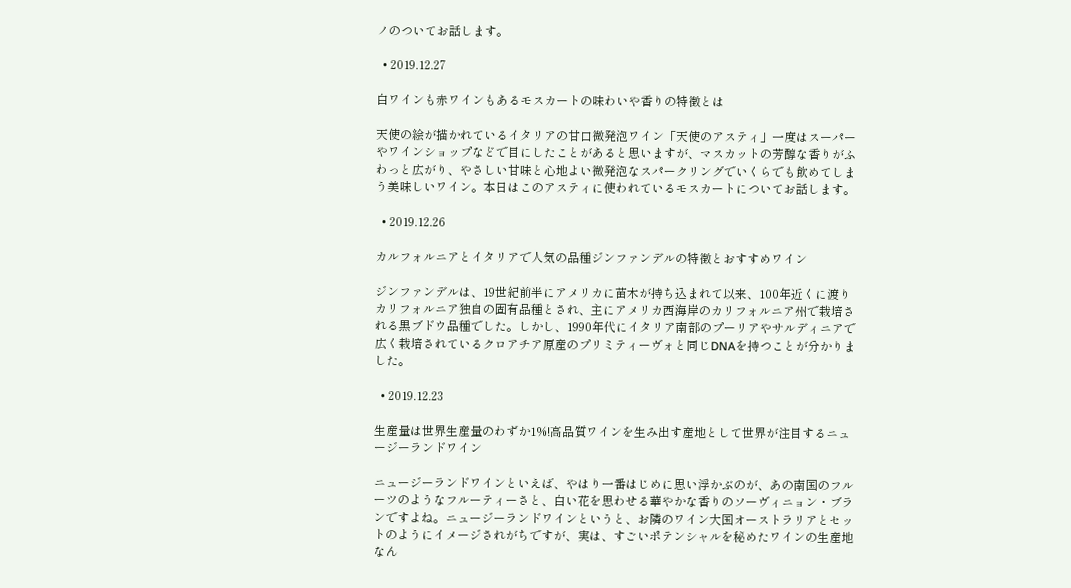ノのついてお話します。

  • 2019.12.27

白ワインも赤ワインもあるモスカートの味わいや香りの特徴とは

天使の絵が描かれているイタリアの甘口微発泡ワイン「天使のアスティ」一度はスーパーやワインショップなどで目にしたことがあると思いますが、マスカットの芳醇な香りがふわっと広がり、やさしい甘味と心地よい微発泡なスパークリングでいくらでも飲めてしまう美味しいワイン。本日はこのアスティに使われているモスカートについてお話します。

  • 2019.12.26

カルフォルニアとイタリアで人気の品種ジンファンデルの特徴とおすすめワイン

ジンファンデルは、19世紀前半にアメリカに苗木が持ち込まれて以来、100年近くに渡りカリフォルニア独自の固有品種とされ、主にアメリカ西海岸のカリフォルニア州で栽培される黒ブドウ品種でした。しかし、1990年代にイタリア南部のプーリアやサルディニアで広く栽培されているクロアチア原産のプリミティーヴォと同じDNAを持つことが分かりました。

  • 2019.12.23

生産量は世界生産量のわずか1%!高品質ワインを生み出す産地として世界が注目するニュージーランドワイン

ニュージーランドワインといえば、やはり一番はじめに思い浮かぶのが、あの南国のフルーツのようなフルーティーさと、白い花を思わせる華やかな香りのソーヴィニョン・ブランですよね。ニュージーランドワインというと、お隣のワイン大国オーストラリアとセットのようにイメージされがちですが、実は、すごいポテンシャルを秘めたワインの生産地なん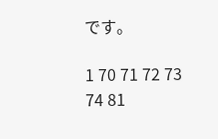です。

1 70 71 72 73 74 81